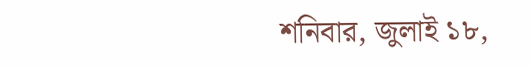শনিবার, জুলাই ১৮,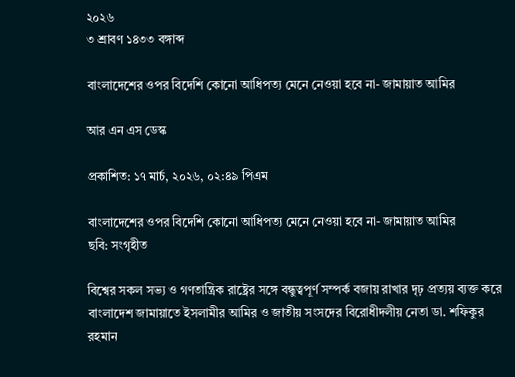২০২৬
৩ শ্রাবণ ১৪৩৩ বঙ্গাব্দ

বাংলাদেশের ওপর বিদেশি কোনো আধিপত্য মেনে নেওয়া হবে না- জামায়াত আমির

আর এন এস ডেস্ক

প্রকাশিত: ১৭ মার্চ, ২০২৬, ০২:৪৯ পিএম

বাংলাদেশের ওপর বিদেশি কোনো আধিপত্য মেনে নেওয়া হবে না- জামায়াত আমির
ছবি: সংগৃহীত

বিশ্বের সকল সভ্য ও গণতান্ত্রিক রাষ্ট্রের সঙ্গে বন্ধুত্বপূর্ণ সম্পর্ক বজায় রাখার দৃঢ় প্রত্যয় ব্যক্ত করে বাংলাদেশ জামায়াতে ইসলামীর আমির ও জাতীয় সংসদের বিরোধীদলীয় নেতা ডা. শফিকুর রহমান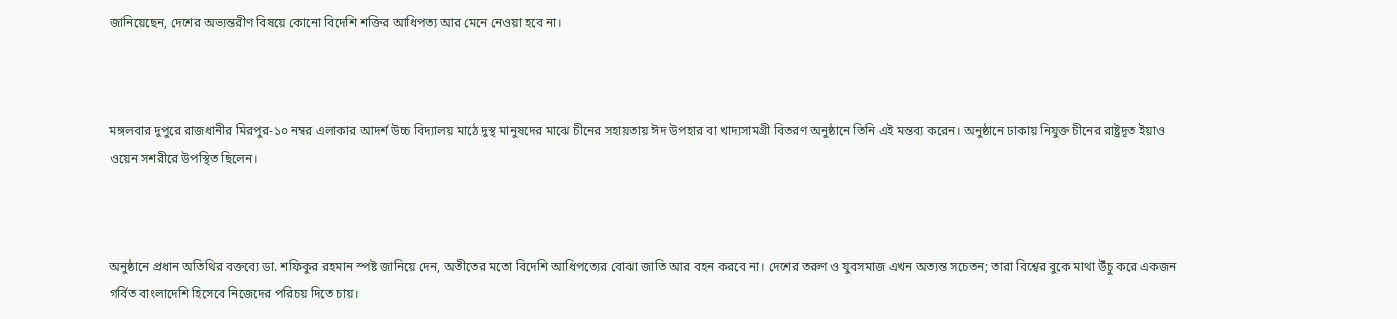জানিয়েছেন, দেশের অভ্যন্তরীণ বিষয়ে কোনো বিদেশি শক্তির আধিপত্য আর মেনে নেওয়া হবে না।



মঙ্গলবার দুপুরে রাজধানীর মিরপুর-১০ নম্বর এলাকার আদর্শ উচ্চ বিদ্যালয় মাঠে দুস্থ মানুষদের মাঝে চীনের সহায়তায় ঈদ উপহার বা খাদ্যসামগ্রী বিতরণ অনুষ্ঠানে তিনি এই মন্তব্য করেন। অনুষ্ঠানে ঢাকায় নিযুক্ত চীনের রাষ্ট্রদূত ইয়াও ওয়েন সশরীরে উপস্থিত ছিলেন।



অনুষ্ঠানে প্রধান অতিথির বক্তব্যে ডা. শফিকুর রহমান স্পষ্ট জানিয়ে দেন, অতীতের মতো বিদেশি আধিপত্যের বোঝা জাতি আর বহন করবে না। দেশের তরুণ ও যুবসমাজ এখন অত্যন্ত সচেতন; তারা বিশ্বের বুকে মাথা উঁচু করে একজন গর্বিত বাংলাদেশি হিসেবে নিজেদের পরিচয় দিতে চায়।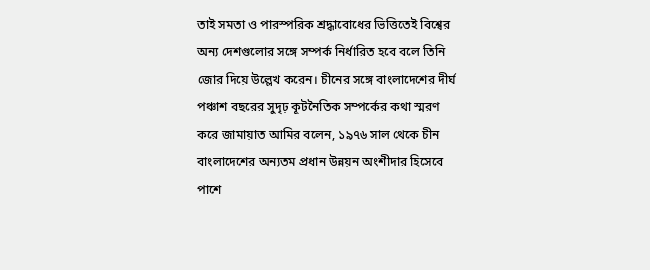তাই সমতা ও পারস্পরিক শ্রদ্ধাবোধের ভিত্তিতেই বিশ্বের অন্য দেশগুলোর সঙ্গে সম্পর্ক নির্ধারিত হবে বলে তিনি জোর দিয়ে উল্লেখ করেন। চীনের সঙ্গে বাংলাদেশের দীর্ঘ পঞ্চাশ বছরের সুদৃঢ় কূটনৈতিক সম্পর্কের কথা স্মরণ করে জামায়াত আমির বলেন, ১৯৭৬ সাল থেকে চীন বাংলাদেশের অন্যতম প্রধান উন্নয়ন অংশীদার হিসেবে পাশে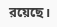রয়েছে।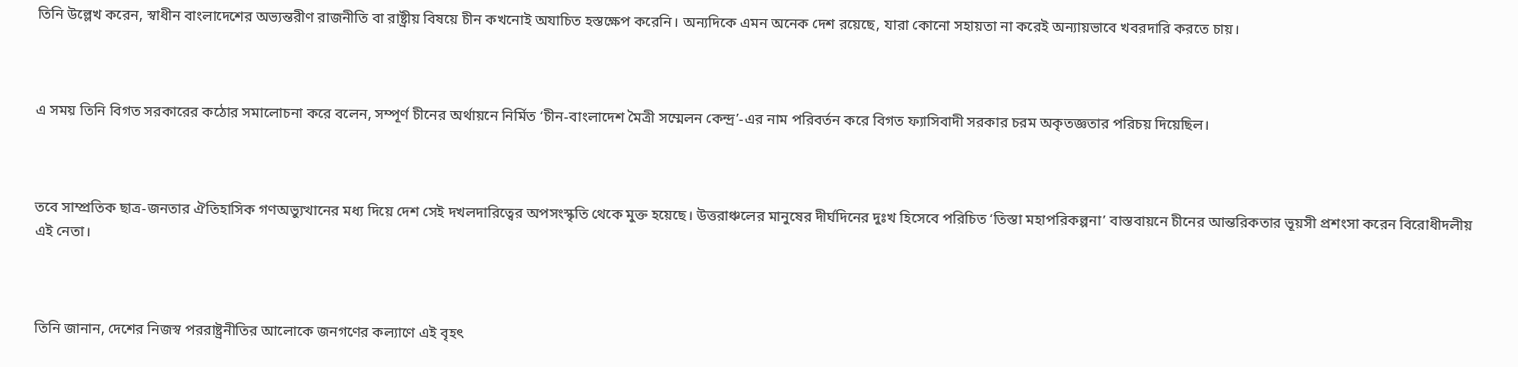তিনি উল্লেখ করেন, স্বাধীন বাংলাদেশের অভ্যন্তরীণ রাজনীতি বা রাষ্ট্রীয় বিষয়ে চীন কখনোই অযাচিত হস্তক্ষেপ করেনি। অন্যদিকে এমন অনেক দেশ রয়েছে, যারা কোনো সহায়তা না করেই অন্যায়ভাবে খবরদারি করতে চায়।



এ সময় তিনি বিগত সরকারের কঠোর সমালোচনা করে বলেন, সম্পূর্ণ চীনের অর্থায়নে নির্মিত ‘চীন-বাংলাদেশ মৈত্রী সম্মেলন কেন্দ্র’-এর নাম পরিবর্তন করে বিগত ফ্যাসিবাদী সরকার চরম অকৃতজ্ঞতার পরিচয় দিয়েছিল।



তবে সাম্প্রতিক ছাত্র-জনতার ঐতিহাসিক গণঅভ্যুত্থানের মধ্য দিয়ে দেশ সেই দখলদারিত্বের অপসংস্কৃতি থেকে মুক্ত হয়েছে। উত্তরাঞ্চলের মানুষের দীর্ঘদিনের দুঃখ হিসেবে পরিচিত ‘তিস্তা মহাপরিকল্পনা’ বাস্তবায়নে চীনের আন্তরিকতার ভূয়সী প্রশংসা করেন বিরোধীদলীয় এই নেতা।



তিনি জানান, দেশের নিজস্ব পররাষ্ট্রনীতির আলোকে জনগণের কল্যাণে এই বৃহৎ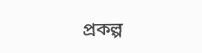প্রকল্প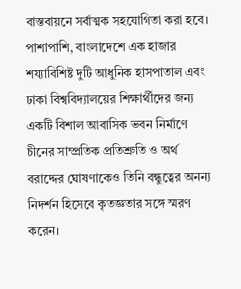বাস্তবায়নে সর্বাত্মক সহযোগিতা করা হবে। পাশাপাশি, বাংলাদেশে এক হাজার শয্যাবিশিষ্ট দুটি আধুনিক হাসপাতাল এবং ঢাকা বিশ্ববিদ্যালয়ের শিক্ষার্থীদের জন্য একটি বিশাল আবাসিক ভবন নির্মাণে চীনের সাম্প্রতিক প্রতিশ্রুতি ও অর্থ বরাদ্দের ঘোষণাকেও তিনি বন্ধুত্বের অনন্য নিদর্শন হিসেবে কৃতজ্ঞতার সঙ্গে স্মরণ করেন।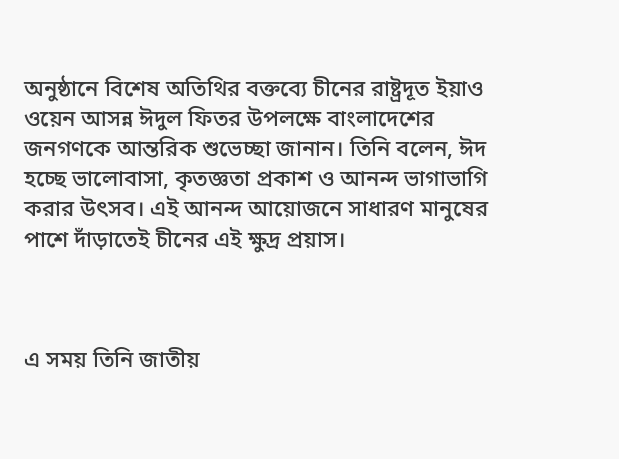অনুষ্ঠানে বিশেষ অতিথির বক্তব্যে চীনের রাষ্ট্রদূত ইয়াও ওয়েন আসন্ন ঈদুল ফিতর উপলক্ষে বাংলাদেশের জনগণকে আন্তরিক শুভেচ্ছা জানান। তিনি বলেন, ঈদ হচ্ছে ভালোবাসা, কৃতজ্ঞতা প্রকাশ ও আনন্দ ভাগাভাগি করার উৎসব। এই আনন্দ আয়োজনে সাধারণ মানুষের পাশে দাঁড়াতেই চীনের এই ক্ষুদ্র প্রয়াস।



এ সময় তিনি জাতীয়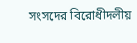সংসদের বিরোধীদলীয়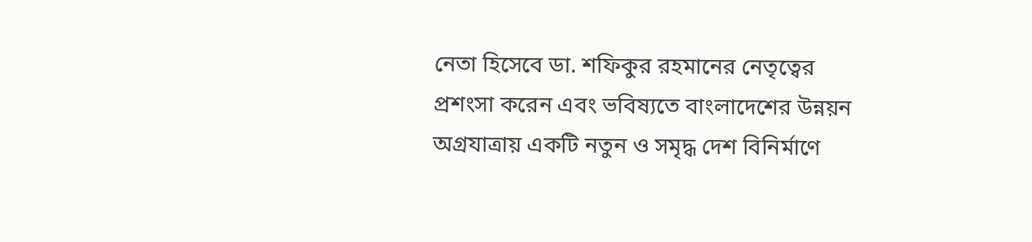নেতা হিসেবে ডা. শফিকুর রহমানের নেতৃত্বের প্রশংসা করেন এবং ভবিষ্যতে বাংলাদেশের উন্নয়ন অগ্রযাত্রায় একটি নতুন ও সমৃদ্ধ দেশ বিনির্মাণে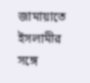জামায়াতে ইসলামীর সঙ্গে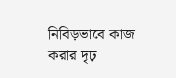নিবিড়ভাবে কাজ করার দৃঢ়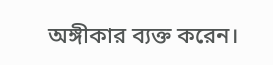অঙ্গীকার ব্যক্ত করেন।